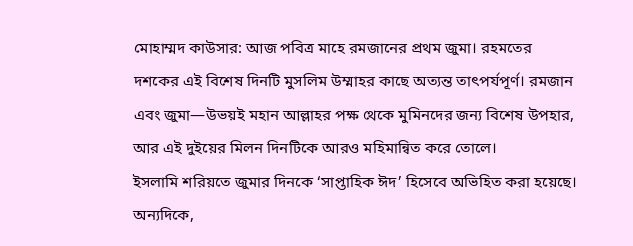মোহাম্মদ কাউসার: আজ পবিত্র মাহে রমজানের প্রথম জুমা। রহমতের দশকের এই বিশেষ দিনটি মুসলিম উম্মাহর কাছে অত্যন্ত তাৎপর্যপূর্ণ। রমজান এবং জুমা—উভয়ই মহান আল্লাহর পক্ষ থেকে মুমিনদের জন্য বিশেষ উপহার, আর এই দুইয়ের মিলন দিনটিকে আরও মহিমান্বিত করে তোলে।
ইসলামি শরিয়তে জুমার দিনকে ‘সাপ্তাহিক ঈদ’ হিসেবে অভিহিত করা হয়েছে। অন্যদিকে,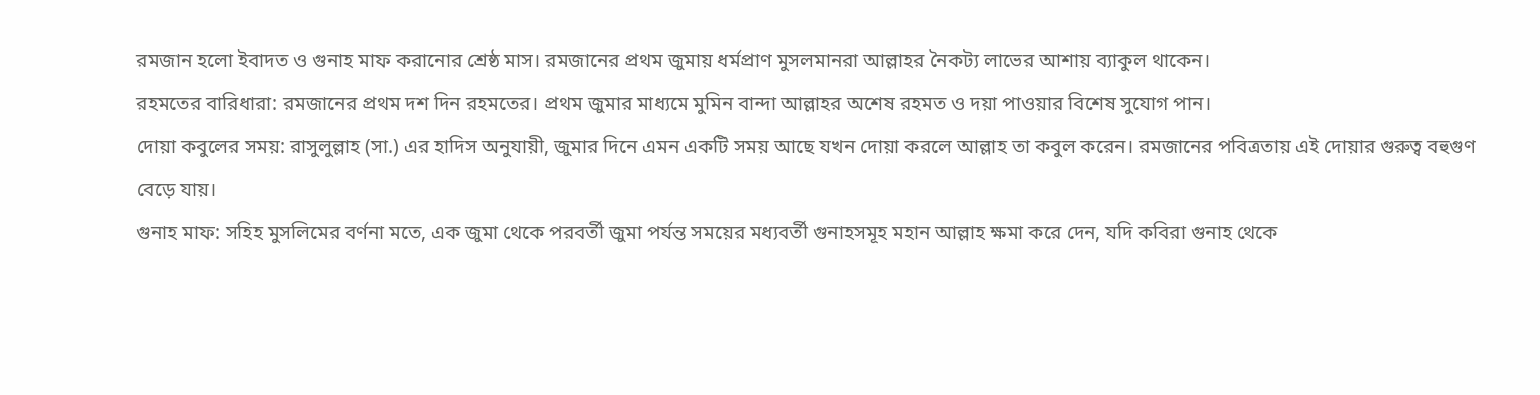রমজান হলো ইবাদত ও গুনাহ মাফ করানোর শ্রেষ্ঠ মাস। রমজানের প্রথম জুমায় ধর্মপ্রাণ মুসলমানরা আল্লাহর নৈকট্য লাভের আশায় ব্যাকুল থাকেন।
রহমতের বারিধারা: রমজানের প্রথম দশ দিন রহমতের। প্রথম জুমার মাধ্যমে মুমিন বান্দা আল্লাহর অশেষ রহমত ও দয়া পাওয়ার বিশেষ সুযোগ পান।
দোয়া কবুলের সময়: রাসুলুল্লাহ (সা.) এর হাদিস অনুযায়ী, জুমার দিনে এমন একটি সময় আছে যখন দোয়া করলে আল্লাহ তা কবুল করেন। রমজানের পবিত্রতায় এই দোয়ার গুরুত্ব বহুগুণ বেড়ে যায়।
গুনাহ মাফ: সহিহ মুসলিমের বর্ণনা মতে, এক জুমা থেকে পরবর্তী জুমা পর্যন্ত সময়ের মধ্যবর্তী গুনাহসমূহ মহান আল্লাহ ক্ষমা করে দেন, যদি কবিরা গুনাহ থেকে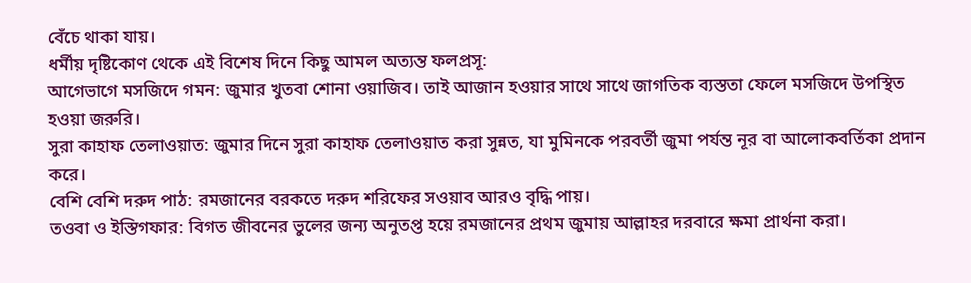বেঁচে থাকা যায়।
ধর্মীয় দৃষ্টিকোণ থেকে এই বিশেষ দিনে কিছু আমল অত্যন্ত ফলপ্রসূ:
আগেভাগে মসজিদে গমন: জুমার খুতবা শোনা ওয়াজিব। তাই আজান হওয়ার সাথে সাথে জাগতিক ব্যস্ততা ফেলে মসজিদে উপস্থিত হওয়া জরুরি।
সুরা কাহাফ তেলাওয়াত: জুমার দিনে সুরা কাহাফ তেলাওয়াত করা সুন্নত, যা মুমিনকে পরবর্তী জুমা পর্যন্ত নূর বা আলোকবর্তিকা প্রদান করে।
বেশি বেশি দরুদ পাঠ: রমজানের বরকতে দরুদ শরিফের সওয়াব আরও বৃদ্ধি পায়।
তওবা ও ইস্তিগফার: বিগত জীবনের ভুলের জন্য অনুতপ্ত হয়ে রমজানের প্রথম জুমায় আল্লাহর দরবারে ক্ষমা প্রার্থনা করা।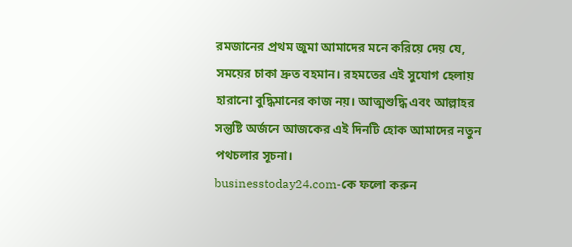রমজানের প্রথম জুমা আমাদের মনে করিয়ে দেয় যে, সময়ের চাকা দ্রুত বহমান। রহমতের এই সুযোগ হেলায় হারানো বুদ্ধিমানের কাজ নয়। আত্মশুদ্ধি এবং আল্লাহর সন্তুষ্টি অর্জনে আজকের এই দিনটি হোক আমাদের নতুন পথচলার সূচনা।
businesstoday24.com-কে ফলো করুন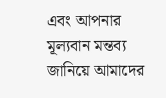এবং আপনার মূল্যবান মন্তব্য জানিয়ে আমাদের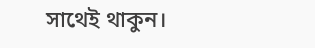সাথেই থাকুন।